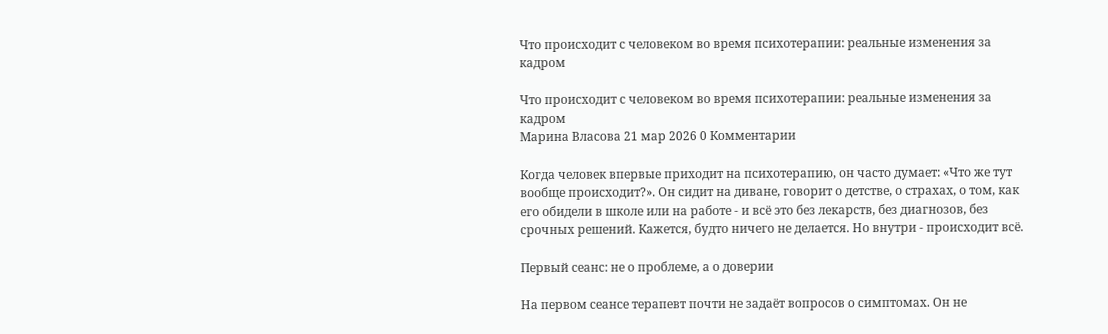Что происходит с человеком во время психотерапии: реальные изменения за кадром

Что происходит с человеком во время психотерапии: реальные изменения за кадром
Марина Власова 21 мар 2026 0 Комментарии

Когда человек впервые приходит на психотерапию, он часто думает: «Что же тут вообще происходит?». Он сидит на диване, говорит о детстве, о страхах, о том, как его обидели в школе или на работе - и всё это без лекарств, без диагнозов, без срочных решений. Кажется, будто ничего не делается. Но внутри - происходит всё.

Первый сеанс: не о проблеме, а о доверии

На первом сеансе терапевт почти не задаёт вопросов о симптомах. Он не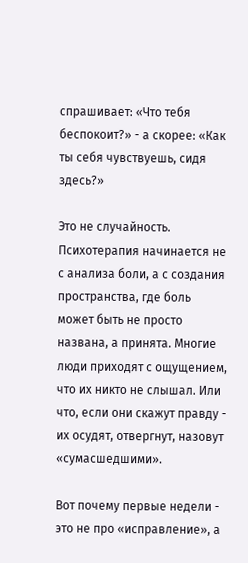спрашивает: «Что тебя беспокоит?» - а скорее: «Как ты себя чувствуешь, сидя здесь?»

Это не случайность. Психотерапия начинается не с анализа боли, а с создания пространства, где боль может быть не просто названа, а принята. Многие люди приходят с ощущением, что их никто не слышал. Или что, если они скажут правду - их осудят, отвергнут, назовут «сумасшедшими».

Вот почему первые недели - это не про «исправление», а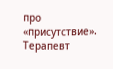про «присутствие». Терапевт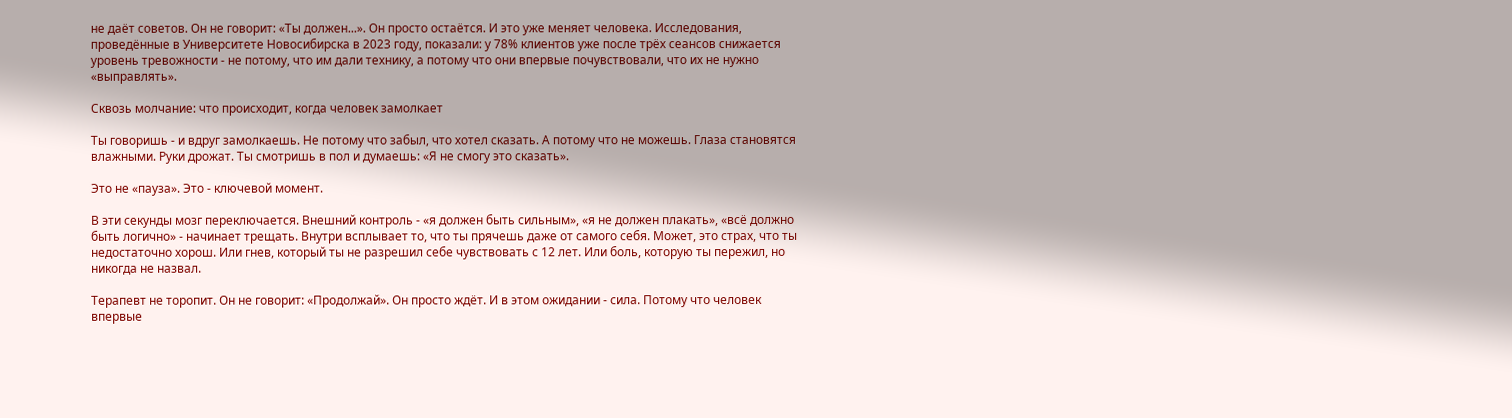не даёт советов. Он не говорит: «Ты должен...». Он просто остаётся. И это уже меняет человека. Исследования, проведённые в Университете Новосибирска в 2023 году, показали: у 78% клиентов уже после трёх сеансов снижается уровень тревожности - не потому, что им дали технику, а потому что они впервые почувствовали, что их не нужно «выправлять».

Сквозь молчание: что происходит, когда человек замолкает

Ты говоришь - и вдруг замолкаешь. Не потому что забыл, что хотел сказать. А потому что не можешь. Глаза становятся влажными. Руки дрожат. Ты смотришь в пол и думаешь: «Я не смогу это сказать».

Это не «пауза». Это - ключевой момент.

В эти секунды мозг переключается. Внешний контроль - «я должен быть сильным», «я не должен плакать», «всё должно быть логично» - начинает трещать. Внутри всплывает то, что ты прячешь даже от самого себя. Может, это страх, что ты недостаточно хорош. Или гнев, который ты не разрешил себе чувствовать с 12 лет. Или боль, которую ты пережил, но никогда не назвал.

Терапевт не торопит. Он не говорит: «Продолжай». Он просто ждёт. И в этом ожидании - сила. Потому что человек впервые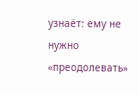узнаёт: ему не нужно «преодолевать»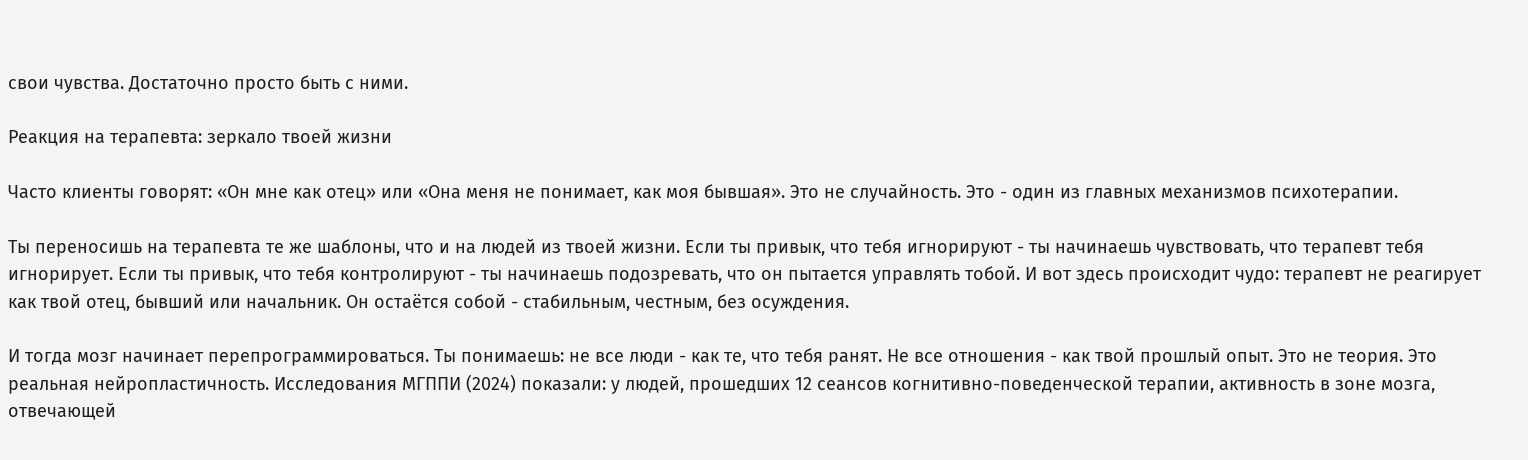свои чувства. Достаточно просто быть с ними.

Реакция на терапевта: зеркало твоей жизни

Часто клиенты говорят: «Он мне как отец» или «Она меня не понимает, как моя бывшая». Это не случайность. Это - один из главных механизмов психотерапии.

Ты переносишь на терапевта те же шаблоны, что и на людей из твоей жизни. Если ты привык, что тебя игнорируют - ты начинаешь чувствовать, что терапевт тебя игнорирует. Если ты привык, что тебя контролируют - ты начинаешь подозревать, что он пытается управлять тобой. И вот здесь происходит чудо: терапевт не реагирует как твой отец, бывший или начальник. Он остаётся собой - стабильным, честным, без осуждения.

И тогда мозг начинает перепрограммироваться. Ты понимаешь: не все люди - как те, что тебя ранят. Не все отношения - как твой прошлый опыт. Это не теория. Это реальная нейропластичность. Исследования МГППИ (2024) показали: у людей, прошедших 12 сеансов когнитивно-поведенческой терапии, активность в зоне мозга, отвечающей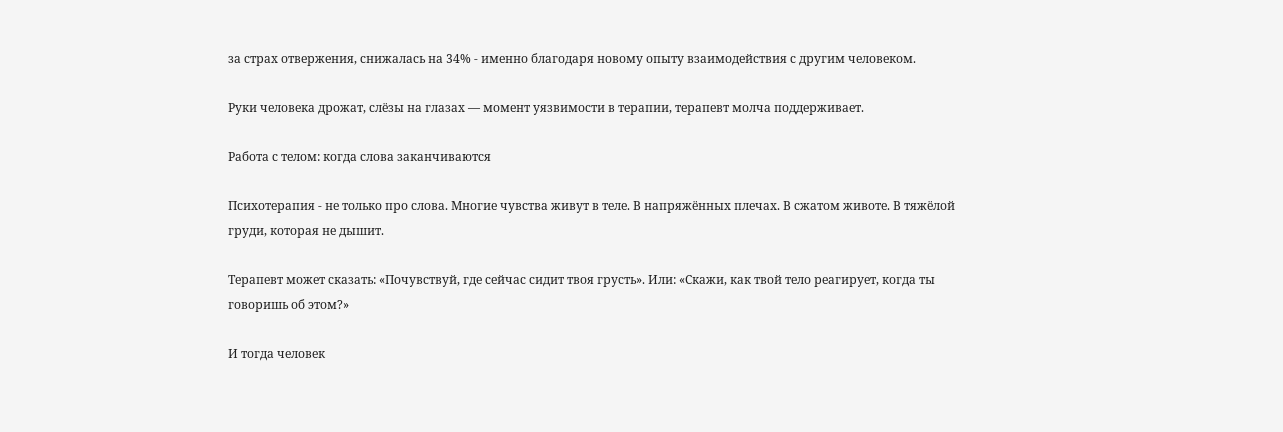за страх отвержения, снижалась на 34% - именно благодаря новому опыту взаимодействия с другим человеком.

Руки человека дрожат, слёзы на глазах — момент уязвимости в терапии, терапевт молча поддерживает.

Работа с телом: когда слова заканчиваются

Психотерапия - не только про слова. Многие чувства живут в теле. В напряжённых плечах. В сжатом животе. В тяжёлой груди, которая не дышит.

Терапевт может сказать: «Почувствуй, где сейчас сидит твоя грусть». Или: «Скажи, как твой тело реагирует, когда ты говоришь об этом?»

И тогда человек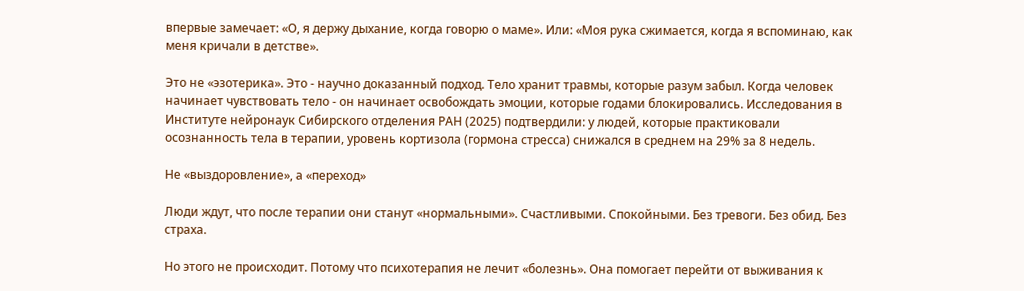впервые замечает: «О, я держу дыхание, когда говорю о маме». Или: «Моя рука сжимается, когда я вспоминаю, как меня кричали в детстве».

Это не «эзотерика». Это - научно доказанный подход. Тело хранит травмы, которые разум забыл. Когда человек начинает чувствовать тело - он начинает освобождать эмоции, которые годами блокировались. Исследования в Институте нейронаук Сибирского отделения РАН (2025) подтвердили: у людей, которые практиковали осознанность тела в терапии, уровень кортизола (гормона стресса) снижался в среднем на 29% за 8 недель.

Не «выздоровление», а «переход»

Люди ждут, что после терапии они станут «нормальными». Счастливыми. Спокойными. Без тревоги. Без обид. Без страха.

Но этого не происходит. Потому что психотерапия не лечит «болезнь». Она помогает перейти от выживания к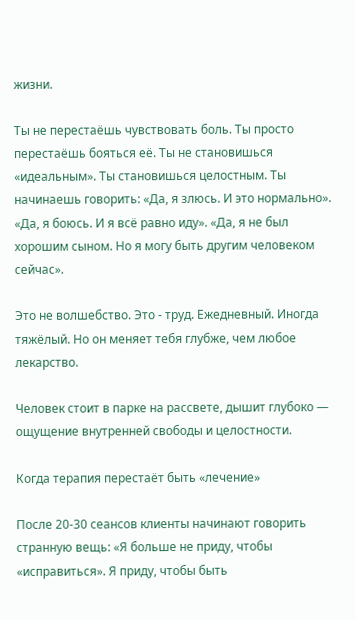жизни.

Ты не перестаёшь чувствовать боль. Ты просто перестаёшь бояться её. Ты не становишься «идеальным». Ты становишься целостным. Ты начинаешь говорить: «Да, я злюсь. И это нормально». «Да, я боюсь. И я всё равно иду». «Да, я не был хорошим сыном. Но я могу быть другим человеком сейчас».

Это не волшебство. Это - труд. Ежедневный. Иногда тяжёлый. Но он меняет тебя глубже, чем любое лекарство.

Человек стоит в парке на рассвете, дышит глубоко — ощущение внутренней свободы и целостности.

Когда терапия перестаёт быть «лечение»

После 20-30 сеансов клиенты начинают говорить странную вещь: «Я больше не приду, чтобы «исправиться». Я приду, чтобы быть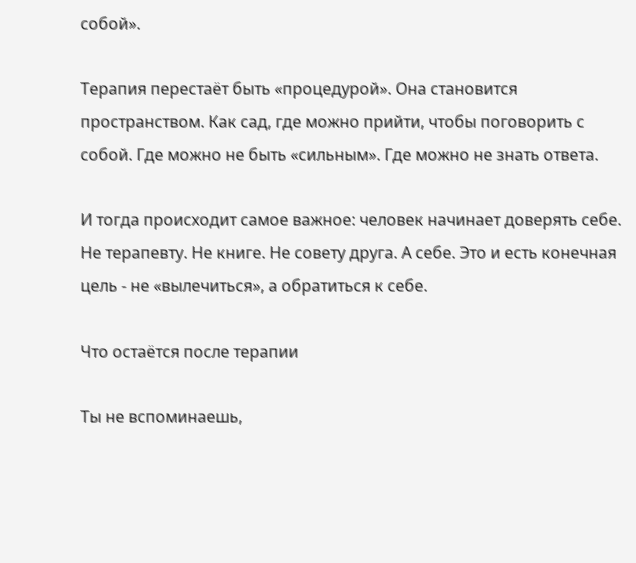собой».

Терапия перестаёт быть «процедурой». Она становится пространством. Как сад, где можно прийти, чтобы поговорить с собой. Где можно не быть «сильным». Где можно не знать ответа.

И тогда происходит самое важное: человек начинает доверять себе. Не терапевту. Не книге. Не совету друга. А себе. Это и есть конечная цель - не «вылечиться», а обратиться к себе.

Что остаётся после терапии

Ты не вспоминаешь,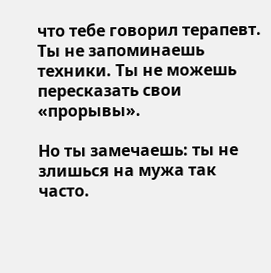что тебе говорил терапевт. Ты не запоминаешь техники. Ты не можешь пересказать свои «прорывы».

Но ты замечаешь: ты не злишься на мужа так часто.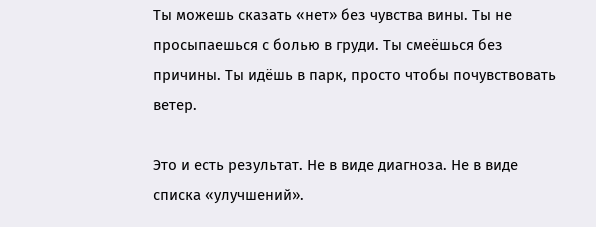Ты можешь сказать «нет» без чувства вины. Ты не просыпаешься с болью в груди. Ты смеёшься без причины. Ты идёшь в парк, просто чтобы почувствовать ветер.

Это и есть результат. Не в виде диагноза. Не в виде списка «улучшений».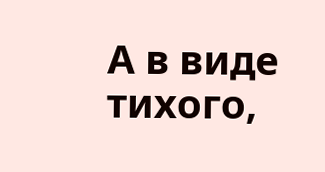А в виде тихого,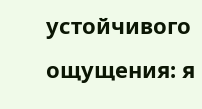устойчивого ощущения: я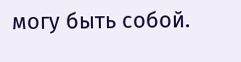могу быть собой.